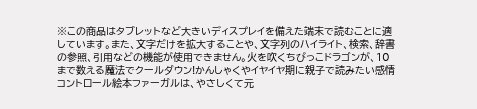※この商品はタブレットなど大きいディスプレイを備えた端末で読むことに適しています。また、文字だけを拡大することや、文字列のハイライト、検索、辞書の参照、引用などの機能が使用できません。火を吹くちびっこドラゴンが、10まで数える魔法でクールダウン!かんしゃくやイヤイヤ期に親子で読みたい感情コントロール絵本ファーガルは、やさしくて元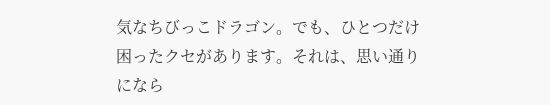気なちびっこドラゴン。でも、ひとつだけ困ったクセがあります。それは、思い通りになら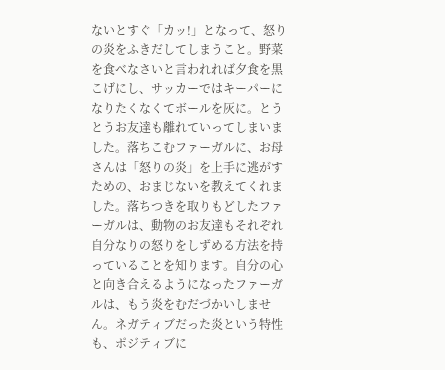ないとすぐ「カッ!」となって、怒りの炎をふきだしてしまうこと。野菜を食べなさいと言われれば夕食を黒こげにし、サッカーではキーパーになりたくなくてボールを灰に。とうとうお友達も離れていってしまいました。落ちこむファーガルに、お母さんは「怒りの炎」を上手に逃がすための、おまじないを教えてくれました。落ちつきを取りもどしたファーガルは、動物のお友達もそれぞれ自分なりの怒りをしずめる方法を持っていることを知ります。自分の心と向き合えるようになったファーガルは、もう炎をむだづかいしません。ネガティブだった炎という特性も、ポジティブに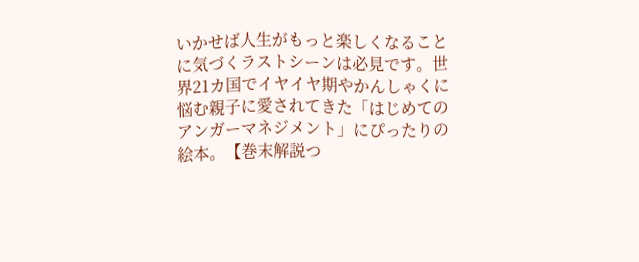いかせば人生がもっと楽しくなることに気づくラストシーンは必見です。世界21カ国でイヤイヤ期やかんしゃくに悩む親子に愛されてきた「はじめてのアンガーマネジメント」にぴったりの絵本。【巻末解説つ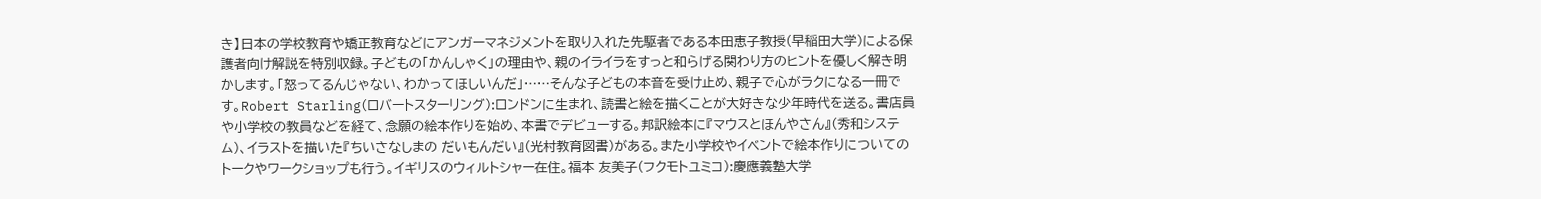き】日本の学校教育や矯正教育などにアンガーマネジメントを取り入れた先駆者である本田恵子教授(早稲田大学)による保護者向け解説を特別収録。子どもの「かんしゃく」の理由や、親のイライラをすっと和らげる関わり方のヒントを優しく解き明かします。「怒ってるんじゃない、わかってほしいんだ」……そんな子どもの本音を受け止め、親子で心がラクになる一冊です。Robert Starling(ロバートスターリング):ロンドンに生まれ、読書と絵を描くことが大好きな少年時代を送る。書店員や小学校の教員などを経て、念願の絵本作りを始め、本書でデビューする。邦訳絵本に『マウスとほんやさん』(秀和システム)、イラストを描いた『ちいさなしまの だいもんだい』(光村教育図書)がある。また小学校やイベントで絵本作りについてのトークやワークショップも行う。イギリスのウィルトシャー在住。福本 友美子(フクモトユミコ):慶應義塾大学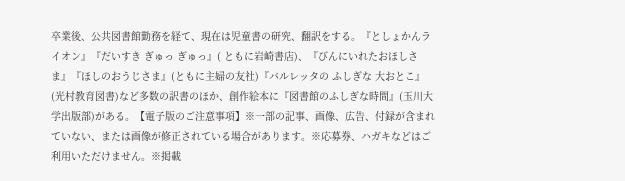卒業後、公共図書館勤務を経て、現在は児童書の研究、翻訳をする。『としょかんライオン』『だいすき ぎゅっ ぎゅっ』( ともに岩崎書店)、『びんにいれたおほしさま』『ほしのおうじさま』(ともに主婦の友社)『バルレッタの ふしぎな 大おとこ』(光村教育図書)など多数の訳書のほか、創作絵本に『図書館のふしぎな時間』(玉川大学出版部)がある。【電子版のご注意事項】※一部の記事、画像、広告、付録が含まれていない、または画像が修正されている場合があります。※応募券、ハガキなどはご利用いただけません。※掲載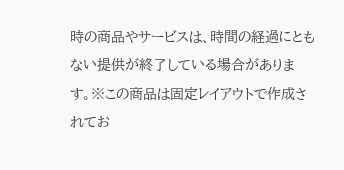時の商品やサービスは、時間の経過にともない提供が終了している場合があります。※この商品は固定レイアウトで作成されてお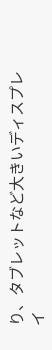り、タブレットなど大きいディスプレイ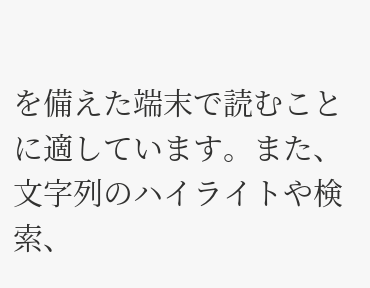を備えた端末で読むことに適しています。また、文字列のハイライトや検索、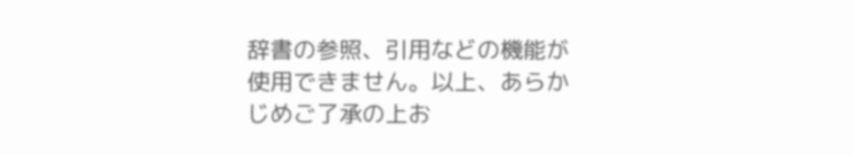辞書の参照、引用などの機能が使用できません。以上、あらかじめご了承の上お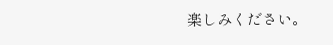楽しみください。